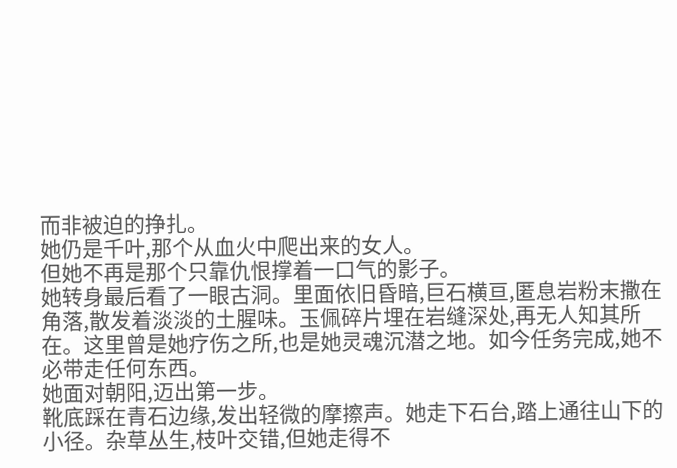而非被迫的挣扎。
她仍是千叶,那个从血火中爬出来的女人。
但她不再是那个只靠仇恨撑着一口气的影子。
她转身最后看了一眼古洞。里面依旧昏暗,巨石横亘,匿息岩粉末撒在角落,散发着淡淡的土腥味。玉佩碎片埋在岩缝深处,再无人知其所在。这里曾是她疗伤之所,也是她灵魂沉潜之地。如今任务完成,她不必带走任何东西。
她面对朝阳,迈出第一步。
靴底踩在青石边缘,发出轻微的摩擦声。她走下石台,踏上通往山下的小径。杂草丛生,枝叶交错,但她走得不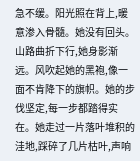急不缓。阳光照在背上,暖意渗入骨髓。她没有回头。
山路曲折下行,她身影渐远。风吹起她的黑袍,像一面不肯降下的旗帜。她的步伐坚定,每一步都踏得实在。她走过一片落叶堆积的洼地,踩碎了几片枯叶,声响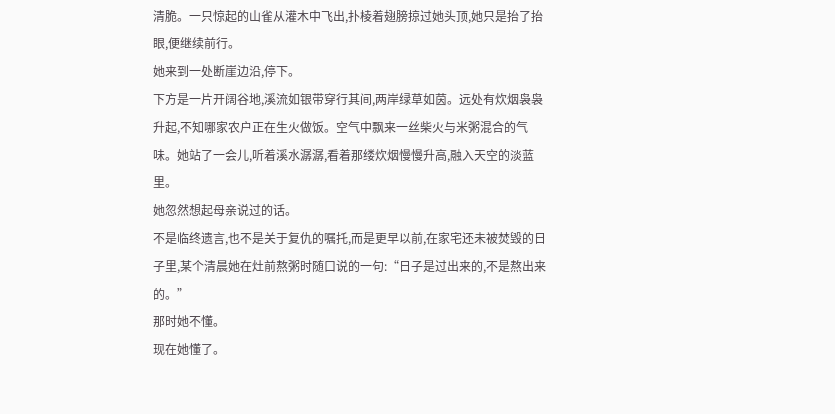清脆。一只惊起的山雀从灌木中飞出,扑棱着翅膀掠过她头顶,她只是抬了抬眼,便继续前行。
她来到一处断崖边沿,停下。
下方是一片开阔谷地,溪流如银带穿行其间,两岸绿草如茵。远处有炊烟袅袅升起,不知哪家农户正在生火做饭。空气中飘来一丝柴火与米粥混合的气味。她站了一会儿,听着溪水潺潺,看着那缕炊烟慢慢升高,融入天空的淡蓝里。
她忽然想起母亲说过的话。
不是临终遗言,也不是关于复仇的嘱托,而是更早以前,在家宅还未被焚毁的日子里,某个清晨她在灶前熬粥时随口说的一句:“日子是过出来的,不是熬出来的。”
那时她不懂。
现在她懂了。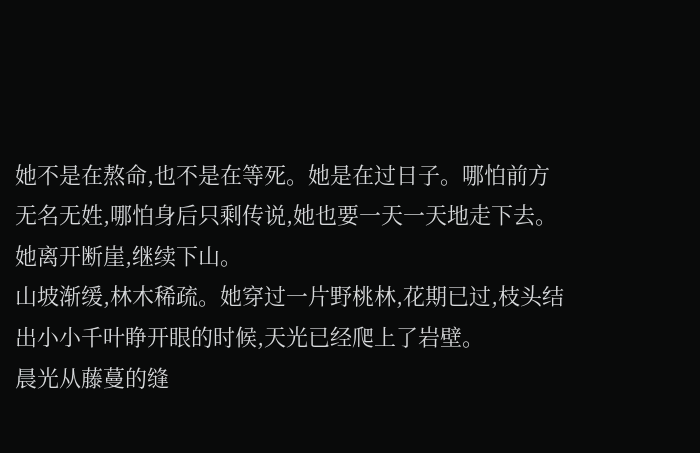她不是在熬命,也不是在等死。她是在过日子。哪怕前方无名无姓,哪怕身后只剩传说,她也要一天一天地走下去。
她离开断崖,继续下山。
山坡渐缓,林木稀疏。她穿过一片野桃林,花期已过,枝头结出小小千叶睁开眼的时候,天光已经爬上了岩壁。
晨光从藤蔓的缝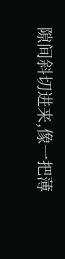隙间斜切进来,像一把薄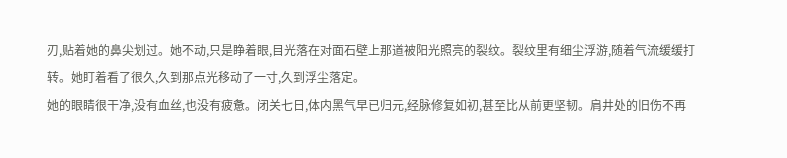刃,贴着她的鼻尖划过。她不动,只是睁着眼,目光落在对面石壁上那道被阳光照亮的裂纹。裂纹里有细尘浮游,随着气流缓缓打转。她盯着看了很久,久到那点光移动了一寸,久到浮尘落定。
她的眼睛很干净,没有血丝,也没有疲惫。闭关七日,体内黑气早已归元,经脉修复如初,甚至比从前更坚韧。肩井处的旧伤不再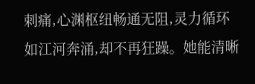刺痛,心渊枢纽畅通无阻,灵力循环如江河奔涌,却不再狂躁。她能清晰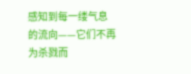感知到每一缕气息的流向——它们不再为杀戮而